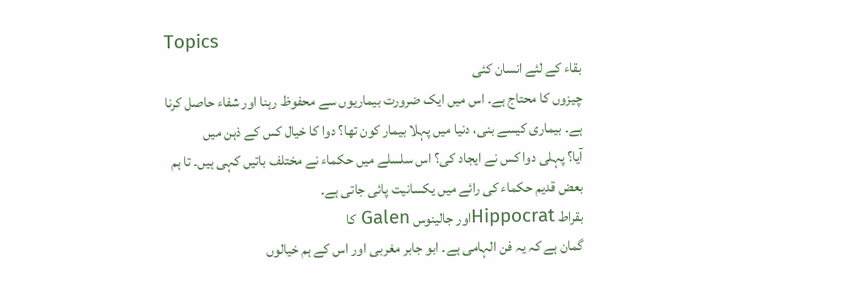Topics
بقاء کے لئے انسان کئی
چیزوں کا محتاج ہے۔ اس میں ایک ضرورت بیماریوں سے محفوظ رہنا اور شفاء حاصل کرنا
ہے۔ بیماری کیسے بنی، دنیا میں پہلا بیمار کون تھا؟ دوا کا خیال کس کے ذہن میں
آیا؟ پہلی دوا کس نے ایجاد کی؟ اس سلسلے میں حکماء نے مختلف باتیں کہی ہیں۔ تا ہم
بعض قدیم حکماء کی رائے میں یکسانیت پائی جاتی ہے۔
بقراط Hippocratاور جالینوس Galen کا
گمان ہے کہ یہ فن الہامی ہے۔ ابو جابر مغربی اور اس کے ہم خیالوں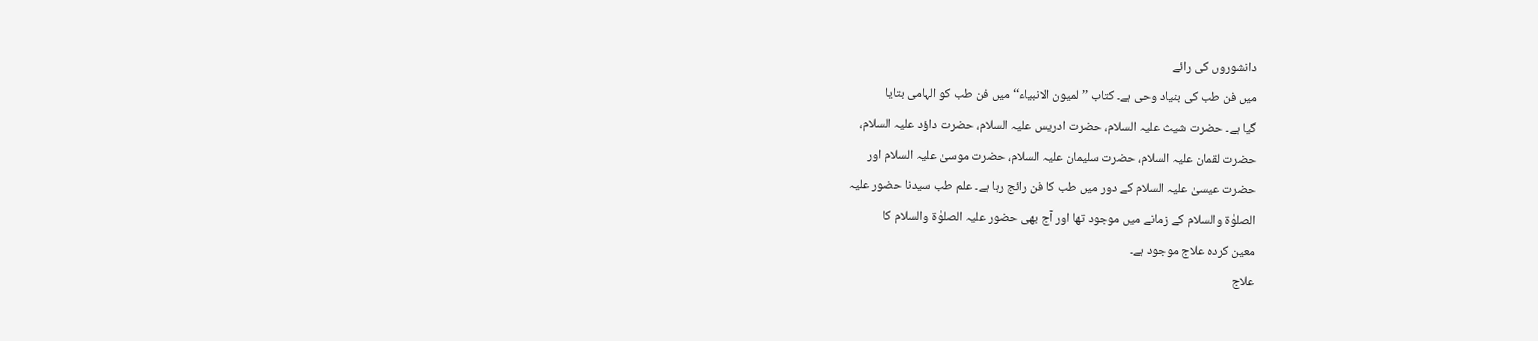دانشوروں کی رائے
میں فن طب کی بنیاد وحی ہے۔ کتاب ’’لمیون الانبیاء‘‘ میں فن طب کو الہامی بتایا
گیا ہے۔ حضرت شیث علیہ السلام، حضرت ادریس علیہ السلام، حضرت داؤد علیہ السلام،
حضرت لقمان علیہ السلام، حضرت سلیمان علیہ السلام، حضرت موسیٰ علیہ السلام اور
حضرت عیسیٰ علیہ السلام کے دور میں طب کا فن رائج رہا ہے۔ علم طب سیدنا حضور علیہ
الصلوٰۃ والسلام کے زمانے میں موجود تھا اور آج بھی حضور علیہ الصلوٰۃ والسلام کا
معین کردہ علاج موجود ہے۔
علاج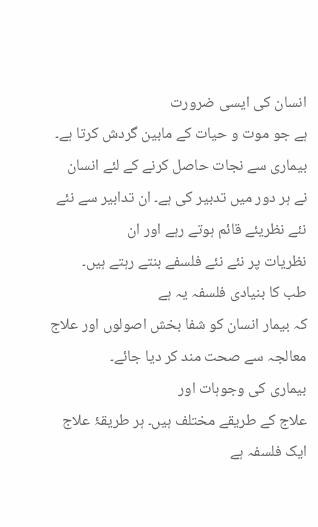انسان کی ایسی ضرورت
ہے جو موت و حیات کے مابین گردش کرتا ہے۔ بیماری سے نجات حاصل کرنے کے لئے انسان
نے ہر دور میں تدبیر کی ہے۔ ان تدابیر سے نئے نئے نظریئے قائم ہوتے رہے اور ان
نظریات پر نئے نئے فلسفے بنتے رہتے ہیں۔
طب کا بنیادی فلسفہ یہ ہے
کہ بیمار انسان کو شفا بخش اصولوں اور علاج معالجہ سے صحت مند کر دیا جائے۔
بیماری کی وجوہات اور
علاج کے طریقے مختلف ہیں۔ ہر طریقۂ علاج ایک فلسفہ ہے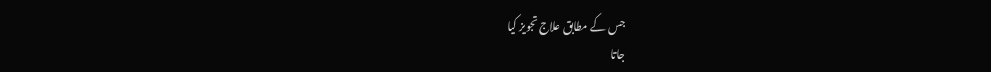جس کے مطابق علاج تجویز کیا
جاتا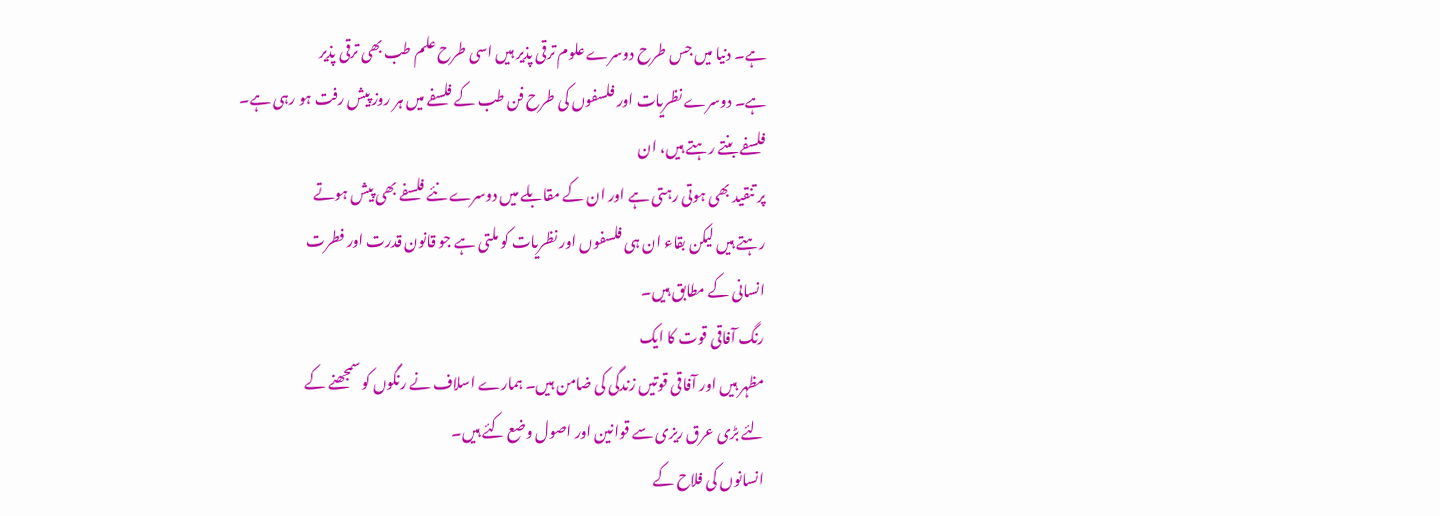ہے۔ دنیا میں جس طرح دوسرے علوم ترقی پذیر ہیں اسی طرح علم طب بھی ترقی پذیر
ہے۔ دوسرے نظریات اور فلسفوں کی طرح فن طب کے فلسفے میں ہر روز پیش رفت ہو رہی ہے۔
فلسفے بنتے رہتے ہیں، ان
پر تنقید بھی ہوتی رہتی ہے اور ان کے مقابلے میں دوسرے نئے فلسفے بھی پیش ہوتے
رہتے ہیں لیکن بقاء ان ہی فلسفوں اور نظریات کو ملتی ہے جو قانون قدرت اور فطرت
انسانی کے مطابق ہیں۔
رنگ آفاقی قوت کا ایک
مظہر ہیں اور آفاقی قوتیں زندگی کی ضامن ہیں۔ ہمارے اسلاف نے رنگوں کو سمجھنے کے
لئے بڑی عرق ریزی سے قوانین اور اصول وضع کئے ہیں۔
انسانوں کی فلاح کے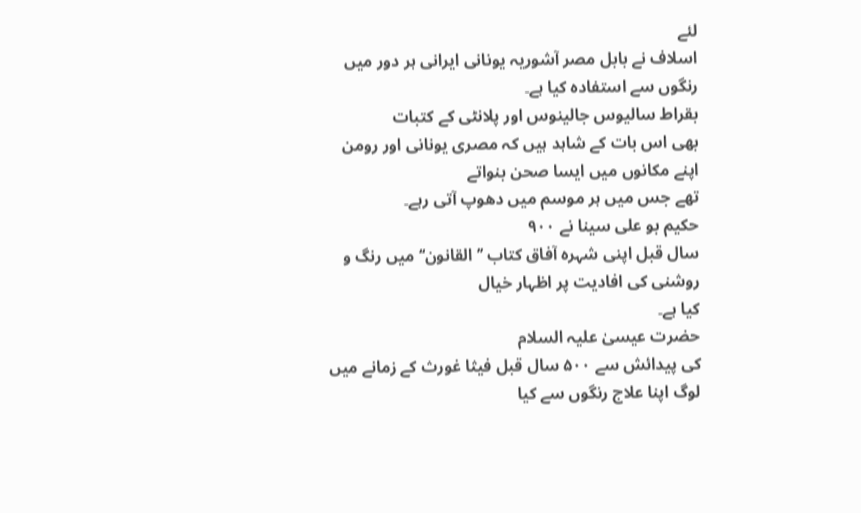لئے
اسلاف نے بابل مصر آشوریہ یونانی ایرانی ہر دور میں رنگوں سے استفادہ کیا ہے۔
بقراط سالیوس جالینوس اور پلانٹی کے کتبات
بھی اس بات کے شاہد ہیں کہ مصری یونانی اور رومن اپنے مکانوں میں ایسا صحن بنواتے
تھے جس میں ہر موسم میں دھوپ آتی رہے۔
حکیم بو علی سینا نے ۹۰۰
سال قبل اپنی شہرہ آفاق کتاب ’’القانون‘‘ میں رنگ و روشنی کی افادیت پر اظہار خیال
کیا ہے۔
حضرت عیسیٰ علیہ السلام
کی پیدائش سے ۵۰۰ سال قبل فیثا غورث کے زمانے میں لوگ اپنا علاج رنگوں سے کیا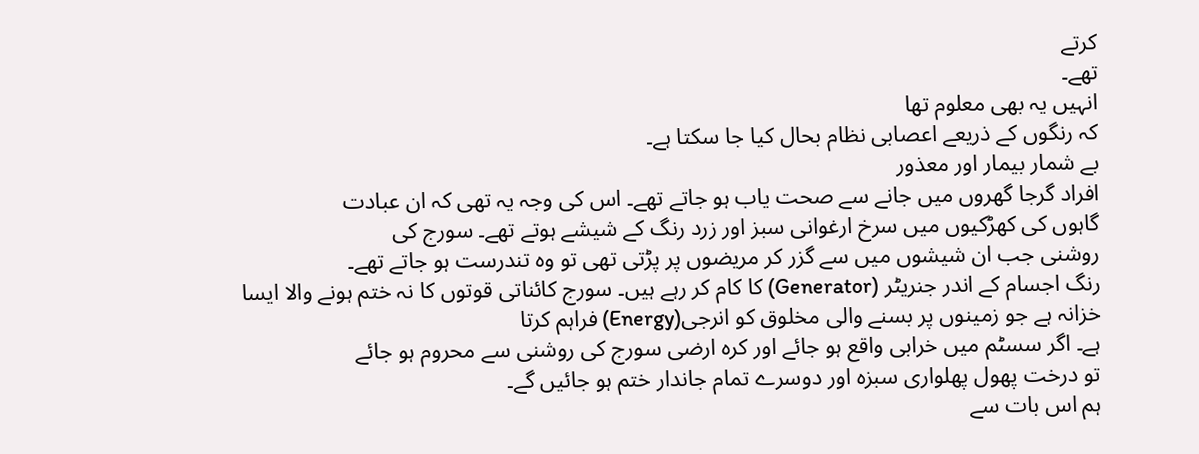کرتے
تھے۔
انہیں یہ بھی معلوم تھا
کہ رنگوں کے ذریعے اعصابی نظام بحال کیا جا سکتا ہے۔
بے شمار بیمار اور معذور
افراد گرجا گھروں میں جانے سے صحت یاب ہو جاتے تھے۔ اس کی وجہ یہ تھی کہ ان عبادت
گاہوں کی کھڑکیوں میں سرخ ارغوانی سبز اور زرد رنگ کے شیشے ہوتے تھے۔ سورج کی
روشنی جب ان شیشوں میں سے گزر کر مریضوں پر پڑتی تھی تو وہ تندرست ہو جاتے تھے۔
رنگ اجسام کے اندر جنریٹر (Generator) کا کام کر رہے ہیں۔ سورج کائناتی قوتوں کا نہ ختم ہونے والا ایسا
خزانہ ہے جو زمینوں پر بسنے والی مخلوق کو انرجی(Energy) فراہم کرتا
ہے۔ اگر سسٹم میں خرابی واقع ہو جائے اور کرہ ارضی سورج کی روشنی سے محروم ہو جائے
تو درخت پھول پھلواری سبزہ اور دوسرے تمام جاندار ختم ہو جائیں گے۔
ہم اس بات سے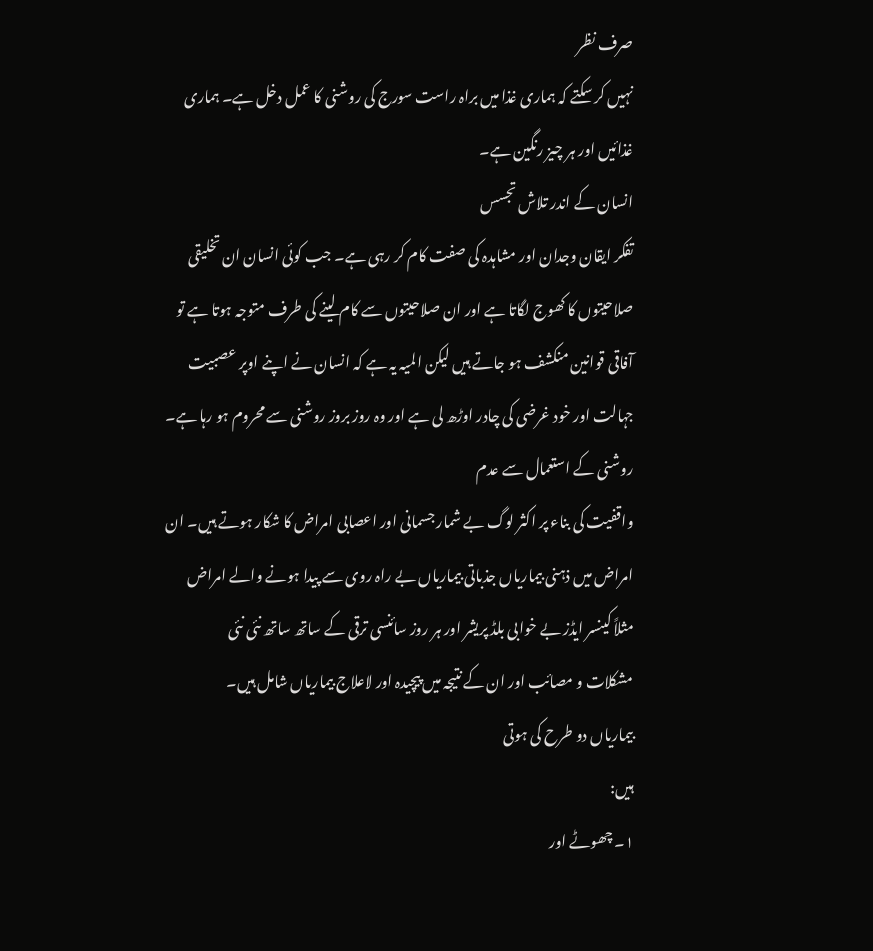صرف نظر
نہیں کر سکتے کہ ہماری غذا میں براہ راست سورج کی روشنی کا عمل دخل ہے۔ ہماری
غذائیں اور ہر چیز رنگین ہے۔
انسان کے اندر تلاش تجسس
تفکر ایقان وجدان اور مشاہدہ کی صفت کام کر رہی ہے۔ جب کوئی انسان ان تخلیقی
صلاحیتوں کا کھوج لگاتا ہے اور ان صلاحیتوں سے کام لینے کی طرف متوجہ ہوتا ہے تو
آفاقی قوانین منکشف ہو جاتے ہیں لیکن المیہ یہ ہے کہ انسان نے اپنے اوپر عصبیت
جہالت اور خود غرضی کی چادر اوڑھ لی ہے اور وہ روز بروز روشنی سے محروم ہو رہا ہے۔
روشنی کے استعمال سے عدم
واقفیت کی بناء پر اکثر لوگ بے شمار جسمانی اور اعصابی امراض کا شکار ہوتے ہیں۔ ان
امراض میں ذہنی بیماریاں جذباتی بیماریاں بے راہ روی سے پیدا ہونے والے امراض
مثلاً کینسر ایڈز بے خوابی بلڈ پریشر اور ہر روز سائنسی ترقی کے ساتھ ساتھ نئی نئی
مشکلات و مصائب اور ان کے نتیجہ میں پیچیدہ اور لاعلاج بیماریاں شامل ہیں۔
بیماریاں دو طرح کی ہوتی
ہیں:
۱۔ چھوٹے اور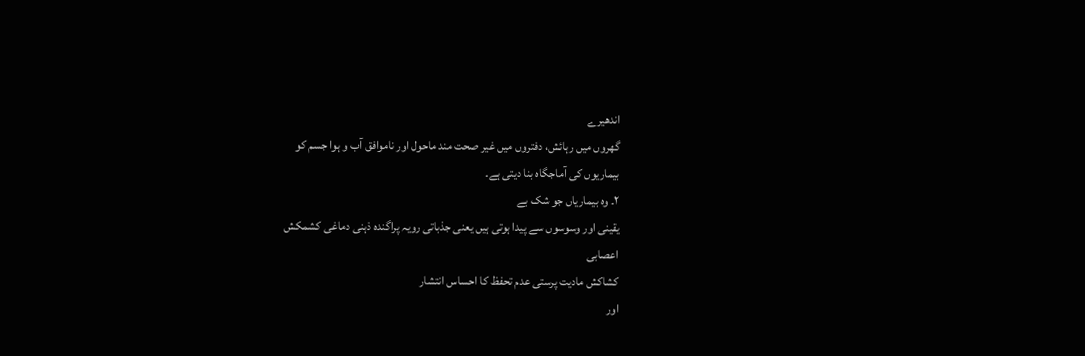اندھیرے
گھروں میں رہائش، دفتروں میں غیر صحت مند ماحول اور ناموافق آب و ہوا جسم کو
بیماریوں کی آماجگاہ بنا دیتی ہے۔
۲۔ وہ بیماریاں جو شک بے
یقینی اور وسوسوں سے پیدا ہوتی ہیں یعنی جذباتی رویہ پراگندہ ذہنی دماغی کشمکش
اعصابی
کشاکش مادیت پرستی عدم تحفظ کا احساس انتشار
اور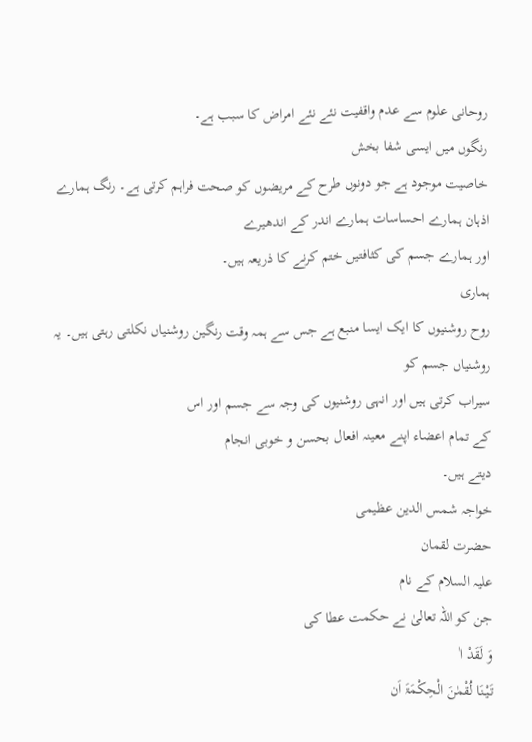روحانی علوم سے عدم واقفیت نئے نئے امراض کا سبب ہے۔
رنگوں میں ایسی شفا بخش
خاصیت موجود ہے جو دونوں طرح کے مریضوں کو صحت فراہم کرتی ہے۔ رنگ ہمارے
اذہان ہمارے احساسات ہمارے اندر کے اندھیرے
اور ہمارے جسم کی کثافتیں ختم کرنے کا ذریعہ ہیں۔
ہماری
روح روشنیوں کا ایک ایسا منبع ہے جس سے ہمہ وقت رنگین روشنیاں نکلتی رہتی ہیں۔ یہ
روشنیاں جسم کو
سیراب کرتی ہیں اور انہی روشنیوں کی وجہ سے جسم اور اس
کے تمام اعضاء اپنے معینہ افعال بحسن و خوبی انجام
دیتے ہیں۔
خواجہ شمس الدین عظیمی
حضرت لقمان
علیہ السلام کے نام
جن کو اللہ تعالیٰ نے حکمت عطا کی
وَ لَقَدْ اٰ
تَیْنَا لُقْمٰنَ الْحِکْمَۃَ اَن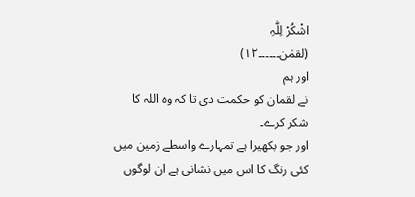اشْکُرْ لِلّٰہِ
(لقمٰن۔۔۔۔۔۔۱۲)
اور ہم
نے لقمان کو حکمت دی تا کہ وہ اللہ کا شکر کرے۔
اور جو بکھیرا ہے تمہارے واسطے زمین میں کئی رنگ کا اس میں نشانی ہے ان لوگوں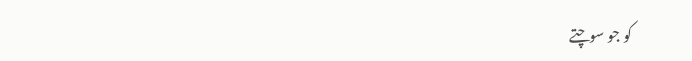کو جو سوچتے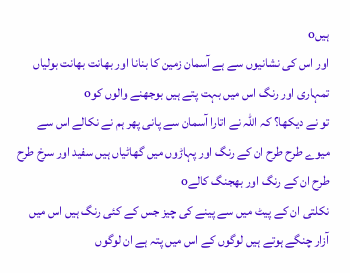ہیںo
اور اس کی نشانیوں سے ہے آسمان زمین کا بنانا اور بھانت بھانت بولیاں تمہاری اور رنگ اس میں بہت پتے ہیں بوجھنے والوں کوo
تو نے دیکھا؟ کہ اللہ نے اتارا آسمان سے پانی پھر ہم نے نکالے اس سے میوے طرح طرح ان کے رنگ اور پہاڑوں میں گھاٹیاں ہیں سفید اور سرخ طرح طرح ان کے رنگ اور بھجنگ کالےo
نکلتی ان کے پیٹ میں سے پینے کی چیز جس کے کئی رنگ ہیں اس میں آزار چنگے ہوتے ہیں لوگوں کے اس میں پتہ ہے ان لوگوں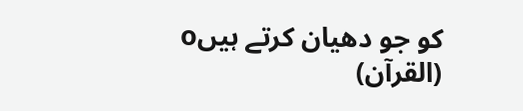کو جو دھیان کرتے ہیںo
(القرآن)